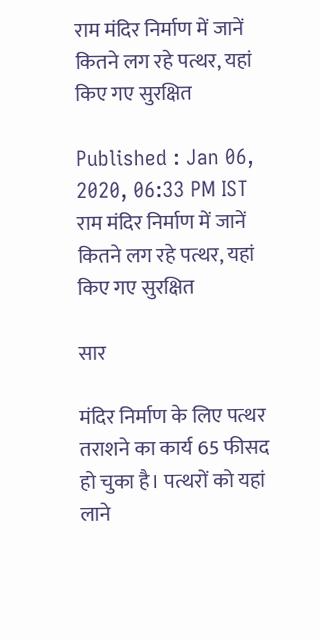राम मंदिर निर्माण में जानें कितने लग रहे पत्थर, यहां किए गए सुरक्षित

Published : Jan 06, 2020, 06:33 PM IST
राम मंदिर निर्माण में जानें कितने लग रहे पत्थर, यहां किए गए सुरक्षित

सार

मंदिर निर्माण के लिए पत्थर तराशने का कार्य 65 फीसद हो चुका है। पत्थरों को यहां लाने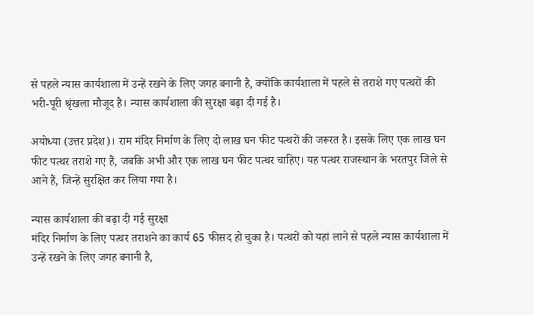से पहले न्यास कार्यशाला में उन्हें रखने के लिए जगह बनानी है, क्योंकि कार्यशाला में पहले से तराशे गए पत्थरों की भरी-पूरी श्रृंखला मौजूद है। न्यास कार्यशाला की सुरक्षा बढ़ा दी गई है।

अयोध्या (उत्तर प्रदेश)। राम मंदिर निर्माण के लिए दो लाख घन फीट पत्थरों की जरूरत है। इसके लिए एक लाख घन फीट पत्थर तराशे गए हैं, जबकि अभी और एक लाख घन फीट पत्थर चाहिए। यह पत्थर राजस्थान के भरतपुर जिले से आने हैं, जिन्हें सुरक्षित कर लिया गया है।

न्यास कार्यशाला की बढ़ा दी गई सुरक्षा
मंदिर निर्माण के लिए पत्थर तराशने का कार्य 65 फीसद हो चुका है। पत्थरों को यहां लाने से पहले न्यास कार्यशाला में उन्हें रखने के लिए जगह बनानी है,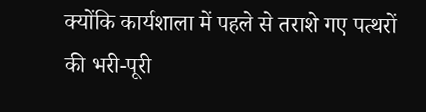क्योंकि कार्यशाला में पहले से तराशे गए पत्थरों की भरी-पूरी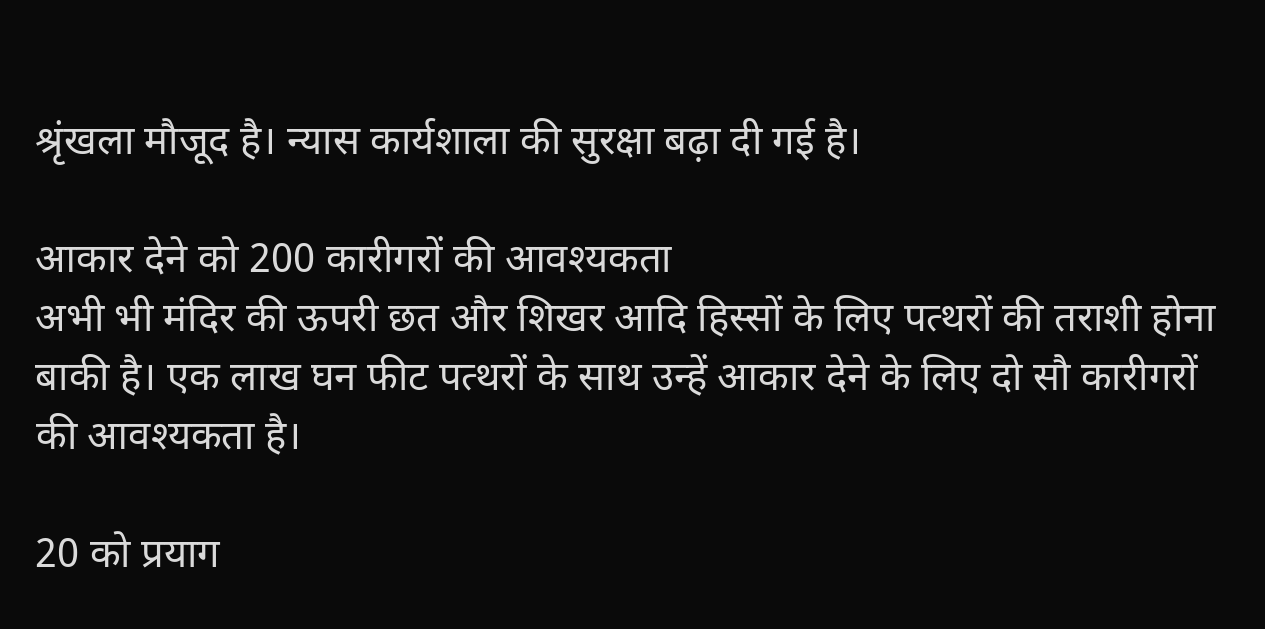श्रृंखला मौजूद है। न्यास कार्यशाला की सुरक्षा बढ़ा दी गई है।

आकार देने को 200 कारीगरों की आवश्यकता
अभी भी मंदिर की ऊपरी छत और शिखर आदि हिस्सों के लिए पत्थरों की तराशी होना बाकी है। एक लाख घन फीट पत्थरों के साथ उन्हें आकार देने के लिए दो सौ कारीगरों की आवश्यकता है।

20 को प्रयाग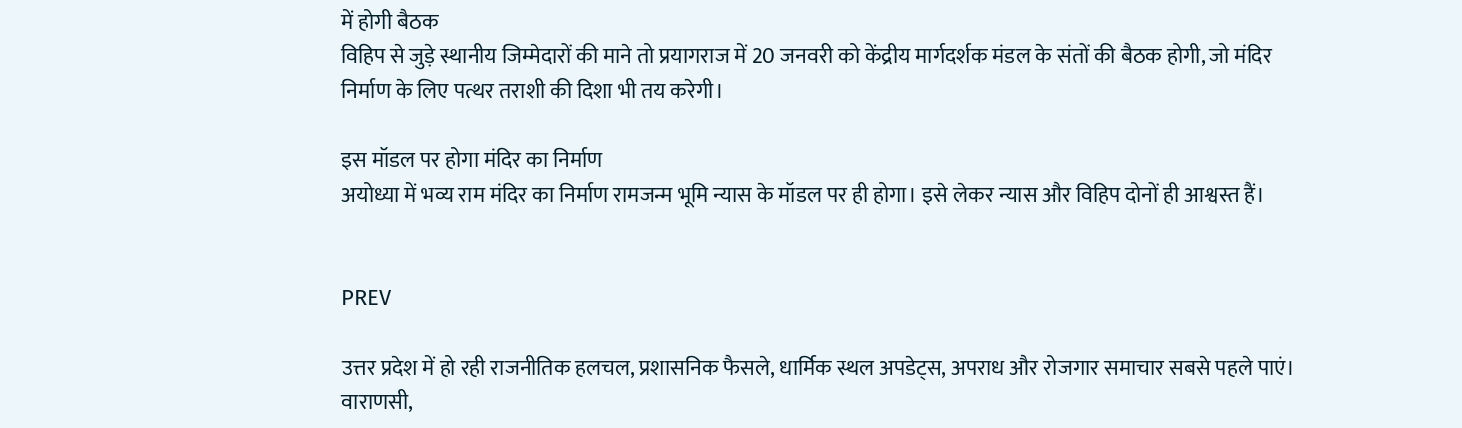में होगी बैठक
विहिप से जुड़े स्थानीय जिम्मेदारों की माने तो प्रयागराज में 20 जनवरी को केंद्रीय मार्गदर्शक मंडल के संतों की बैठक होगी, जो मंदिर निर्माण के लिए पत्थर तराशी की दिशा भी तय करेगी।

इस मॉडल पर होगा मंदिर का निर्माण
अयोध्या में भव्य राम मंदिर का निर्माण रामजन्म भूमि न्यास के मॉडल पर ही होगा। इसे लेकर न्यास और विहिप दोनों ही आश्वस्त हैं।


PREV

उत्तर प्रदेश में हो रही राजनीतिक हलचल, प्रशासनिक फैसले, धार्मिक स्थल अपडेट्स, अपराध और रोजगार समाचार सबसे पहले पाएं। वाराणसी,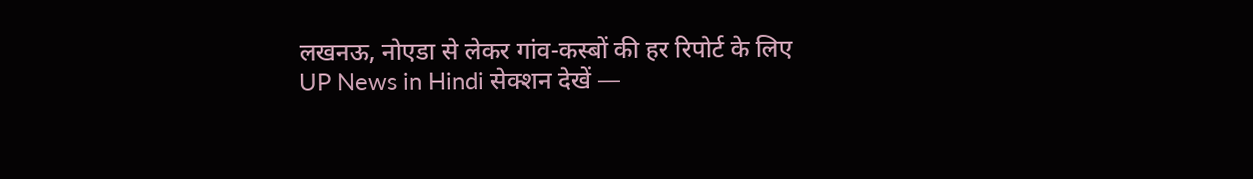लखनऊ, नोएडा से लेकर गांव-कस्बों की हर रिपोर्ट के लिए UP News in Hindi सेक्शन देखें —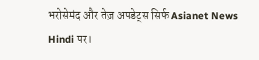भरोसेमंद और तेज़ अपडेट्स सिर्फ Asianet News Hindi पर।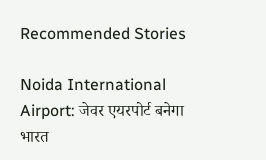Recommended Stories

Noida International Airport: जेवर एयरपोर्ट बनेगा भारत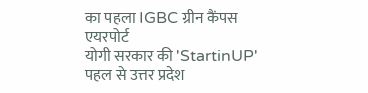का पहला IGBC ग्रीन कैंपस एयरपोर्ट
योगी सरकार की 'StartinUP' पहल से उत्तर प्रदेश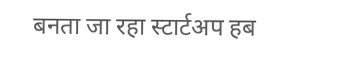बनता जा रहा स्टार्टअप हब